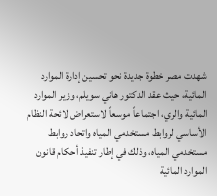شهدت مصر خطوة جديدة نحو تحسين إدارة الموارد المائية، حيث عقد الدكتور هاني سويلم، وزير الموارد المائية والري، اجتماعاً موسعاً لاستعراض لائحة النظام الأساسي لروابط مستخدمي المياه واتحاد روابط مستخدمي المياه، وذلك في إطار تنفيذ أحكام قانون الموارد المائية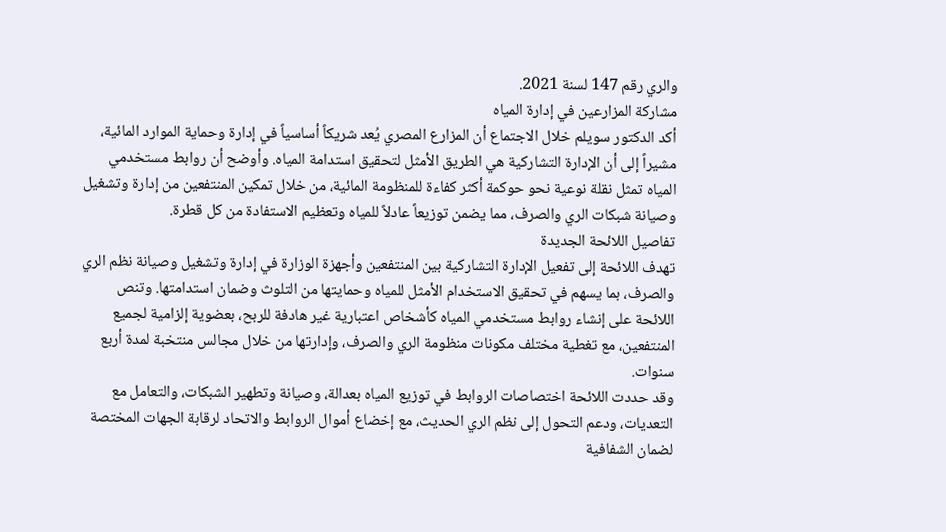والري رقم 147 لسنة 2021.
مشاركة المزارعين في إدارة المياه
أكد الدكتور سويلم خلال الاجتماع أن المزارع المصري يُعد شريكاً أساسياً في إدارة وحماية الموارد المائية، مشيراً إلى أن الإدارة التشاركية هي الطريق الأمثل لتحقيق استدامة المياه. وأوضح أن روابط مستخدمي المياه تمثل نقلة نوعية نحو حوكمة أكثر كفاءة للمنظومة المائية، من خلال تمكين المنتفعين من إدارة وتشغيل وصيانة شبكات الري والصرف، مما يضمن توزيعاً عادلاً للمياه وتعظيم الاستفادة من كل قطرة.
تفاصيل اللائحة الجديدة
تهدف اللائحة إلى تفعيل الإدارة التشاركية بين المنتفعين وأجهزة الوزارة في إدارة وتشغيل وصيانة نظم الري والصرف، بما يسهم في تحقيق الاستخدام الأمثل للمياه وحمايتها من التلوث وضمان استدامتها. وتنص اللائحة على إنشاء روابط مستخدمي المياه كأشخاص اعتبارية غير هادفة للربح، بعضوية إلزامية لجميع المنتفعين، مع تغطية مختلف مكونات منظومة الري والصرف، وإدارتها من خلال مجالس منتخبة لمدة أربع سنوات.
وقد حددت اللائحة اختصاصات الروابط في توزيع المياه بعدالة، وصيانة وتطهير الشبكات، والتعامل مع التعديات، ودعم التحول إلى نظم الري الحديث، مع إخضاع أموال الروابط والاتحاد لرقابة الجهات المختصة لضمان الشفافية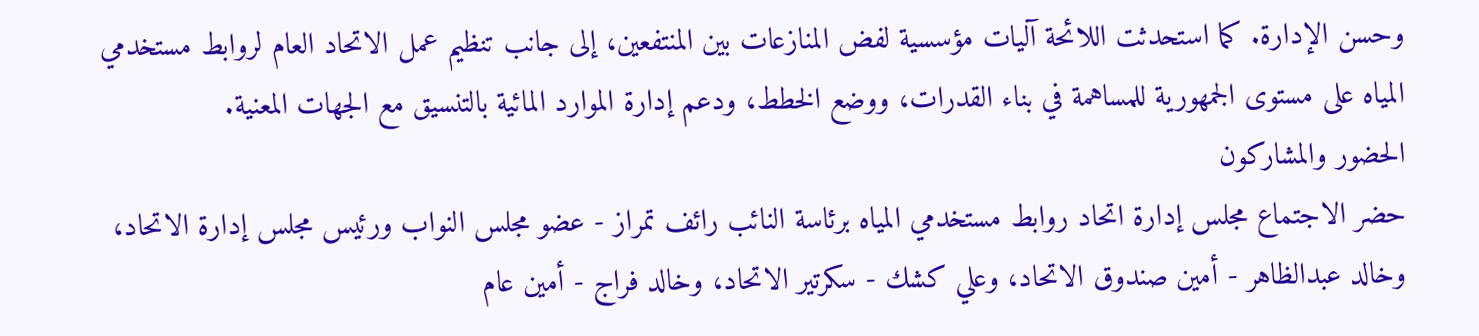وحسن الإدارة. كما استحدثت اللائحة آليات مؤسسية لفض المنازعات بين المنتفعين، إلى جانب تنظيم عمل الاتحاد العام لروابط مستخدمي المياه على مستوى الجمهورية للمساهمة في بناء القدرات، ووضع الخطط، ودعم إدارة الموارد المائية بالتنسيق مع الجهات المعنية.
الحضور والمشاركون
حضر الاجتماع مجلس إدارة اتحاد روابط مستخدمي المياه برئاسة النائب رائف تمراز - عضو مجلس النواب ورئيس مجلس إدارة الاتحاد، وخالد عبدالظاهر - أمين صندوق الاتحاد، وعلي كشك - سكرتير الاتحاد، وخالد فراج - أمين عام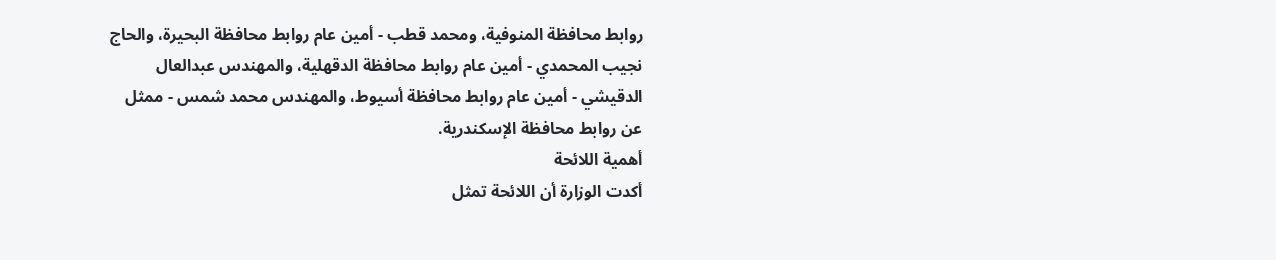روابط محافظة المنوفية، ومحمد قطب - أمين عام روابط محافظة البحيرة، والحاج نجيب المحمدي - أمين عام روابط محافظة الدقهلية، والمهندس عبدالعال الدقيشي - أمين عام روابط محافظة أسيوط، والمهندس محمد شمس - ممثل عن روابط محافظة الإسكندرية.
أهمية اللائحة
أكدت الوزارة أن اللائحة تمثل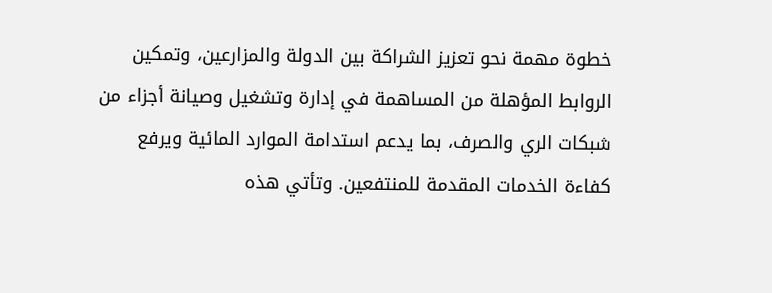خطوة مهمة نحو تعزيز الشراكة بين الدولة والمزارعين، وتمكين الروابط المؤهلة من المساهمة في إدارة وتشغيل وصيانة أجزاء من شبكات الري والصرف، بما يدعم استدامة الموارد المائية ويرفع كفاءة الخدمات المقدمة للمنتفعين. وتأتي هذه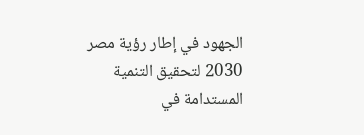الجهود في إطار رؤية مصر 2030 لتحقيق التنمية المستدامة في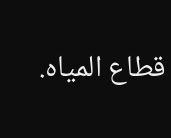قطاع المياه.